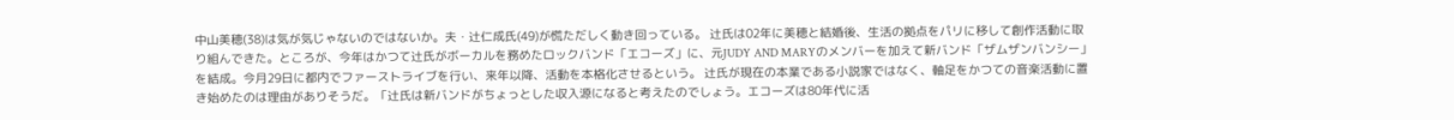中山美穂(38)は気が気じゃないのではないか。夫・辻仁成氏(49)が慌ただしく動き回っている。 辻氏は02年に美穂と結婚後、生活の拠点をパリに移して創作活動に取り組んできた。ところが、今年はかつて辻氏がボーカルを務めたロックバンド「エコーズ」に、元JUDY AND MARYのメンバーを加えて新バンド「ザムザンバンシー」を結成。今月29日に都内でファーストライブを行い、来年以降、活動を本格化させるという。 辻氏が現在の本業である小説家ではなく、軸足をかつての音楽活動に置き始めたのは理由がありそうだ。「辻氏は新バンドがちょっとした収入源になると考えたのでしょう。エコーズは80年代に活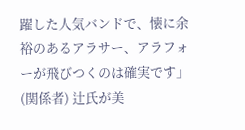躍した人気バンドで、懐に余裕のあるアラサー、アラフォーが飛びつくのは確実です」(関係者) 辻氏が美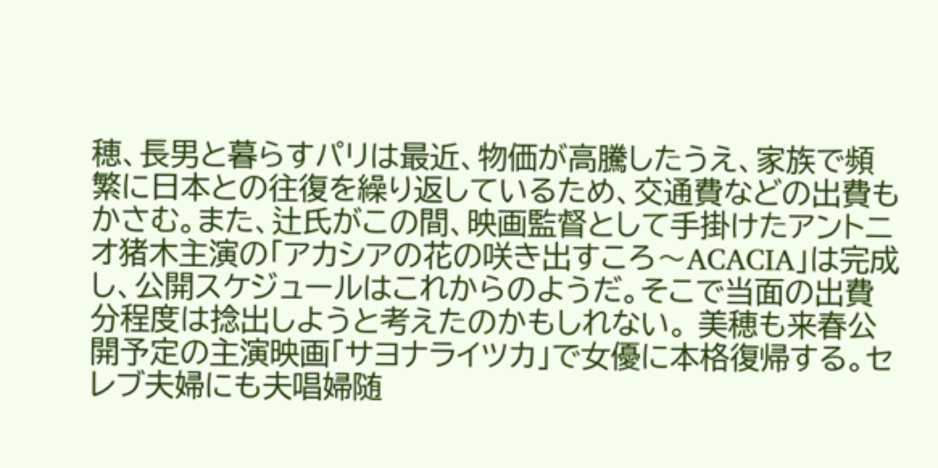穂、長男と暮らすパリは最近、物価が高騰したうえ、家族で頻繁に日本との往復を繰り返しているため、交通費などの出費もかさむ。また、辻氏がこの間、映画監督として手掛けたアントニオ猪木主演の「アカシアの花の咲き出すころ〜ACACIA」は完成し、公開スケジュールはこれからのようだ。そこで当面の出費分程度は捻出しようと考えたのかもしれない。 美穂も来春公開予定の主演映画「サヨナライツカ」で女優に本格復帰する。セレブ夫婦にも夫唱婦随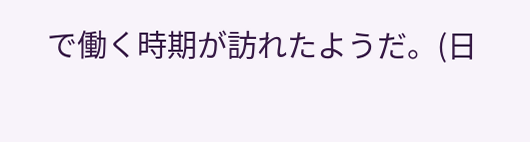で働く時期が訪れたようだ。(日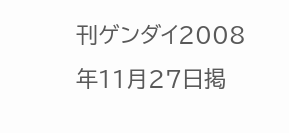刊ゲンダイ2008年11月27日掲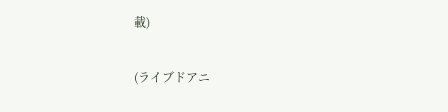載)

(ライブドアニ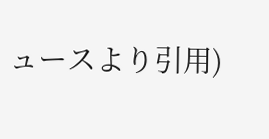ュースより引用)